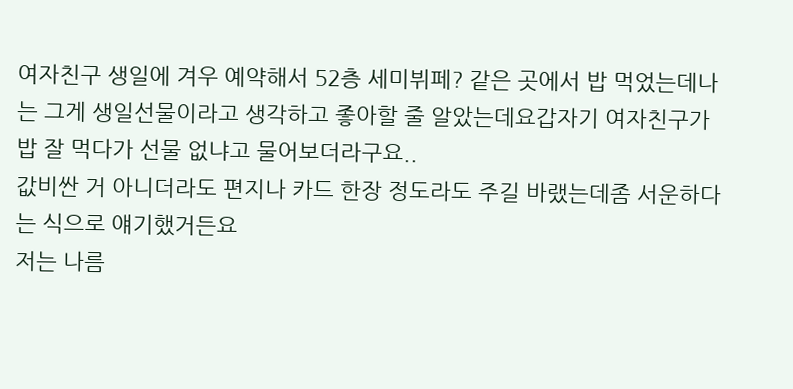여자친구 생일에 겨우 예약해서 52층 세미뷔페? 같은 곳에서 밥 먹었는데나는 그게 생일선물이라고 생각하고 좋아할 줄 알았는데요갑자기 여자친구가 밥 잘 먹다가 선물 없냐고 물어보더라구요..
값비싼 거 아니더라도 편지나 카드 한장 정도라도 주길 바랬는데좀 서운하다는 식으로 얘기했거든요
저는 나름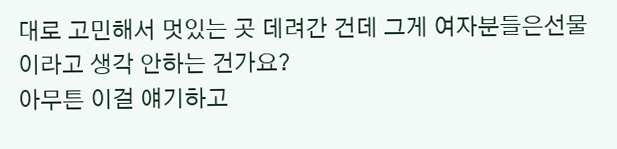대로 고민해서 멋있는 곳 데려간 건데 그게 여자분들은선물이라고 생각 안하는 건가요?
아무튼 이걸 얘기하고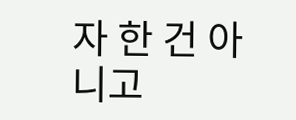자 한 건 아니고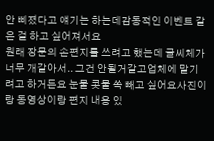안 삐졌다고 얘기는 하는데감동적인 이벤트 같은 걸 하고 싶어져서요
원래 장문의 손편지를 쓰려고 했는데 글씨체가 너무 개같아서.. 그건 안될거같고업체에 맡기려고 하거든요 눈물 콧물 쏙 빼고 싶어요사진이랑 동영상이랑 편지 내용 있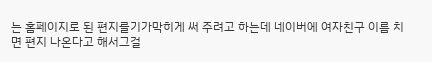는 홈페이지로 된 편지를기가막히게 써 주려고 하는데 네이버에 여자친구 이름 치면 편지 나온다고 해서그걸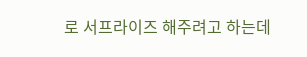로 서프라이즈 해주려고 하는데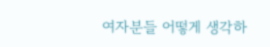여자분들 어떻게 생각하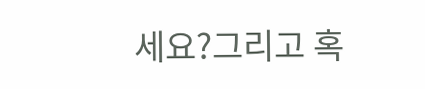세요?그리고 혹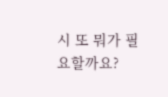시 또 뭐가 필요할까요?